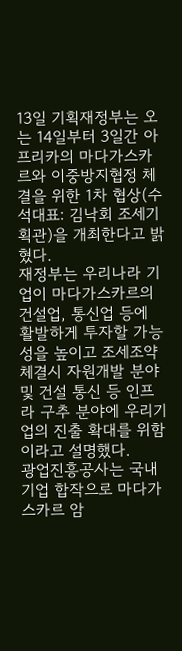13일 기획재정부는 오는 14일부터 3일간 아프리카의 마다가스카르와 이중방지협정 체결을 위한 1차 협상(수석대표: 김낙회 조세기획관)을 개최한다고 밝혔다.
재정부는 우리나라 기업이 마다가스카르의 건설업, 통신업 등에 활발하게 투자할 가능성을 높이고 조세조약 체결시 자원개발 분야 및 건설 통신 등 인프라 구추 분야에 우리기업의 진출 확대를 위함이라고 설명했다.
광업진흥공사는 국내기업 합작으로 마다가스카르 암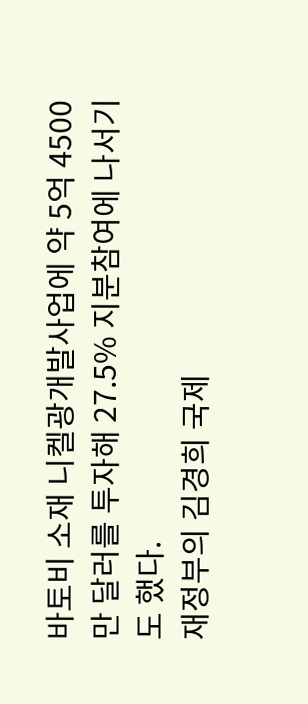바토비 소재 니켈광개발사업에 약 5억 4500만 달러를 투자해 27.5% 지분참여에 나서기도 했다.
재정부의 김경희 국제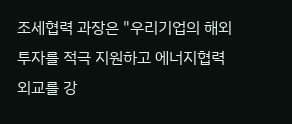조세협력 과장은 "우리기업의 해외투자를 적극 지원하고 에너지협력 외교를 강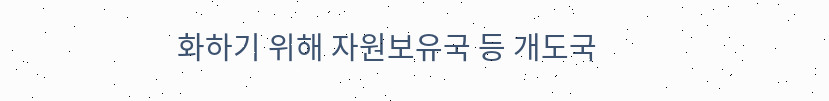화하기 위해 자원보유국 등 개도국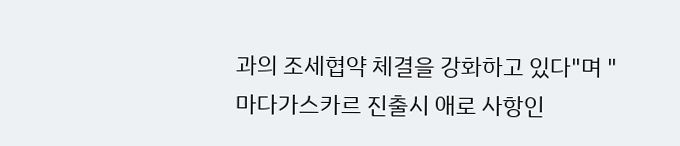과의 조세협약 체결을 강화하고 있다"며 "마다가스카르 진출시 애로 사항인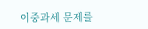이중과세 문제를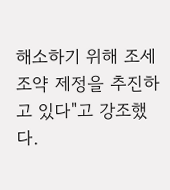해소하기 위해 조세조약 제정을 추진하고 있다"고 강조했다.